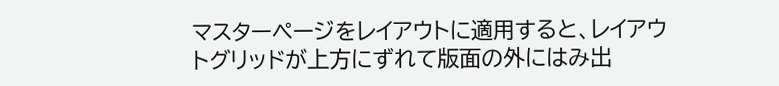マスターページをレイアウトに適用すると、レイアウトグリッドが上方にずれて版面の外にはみ出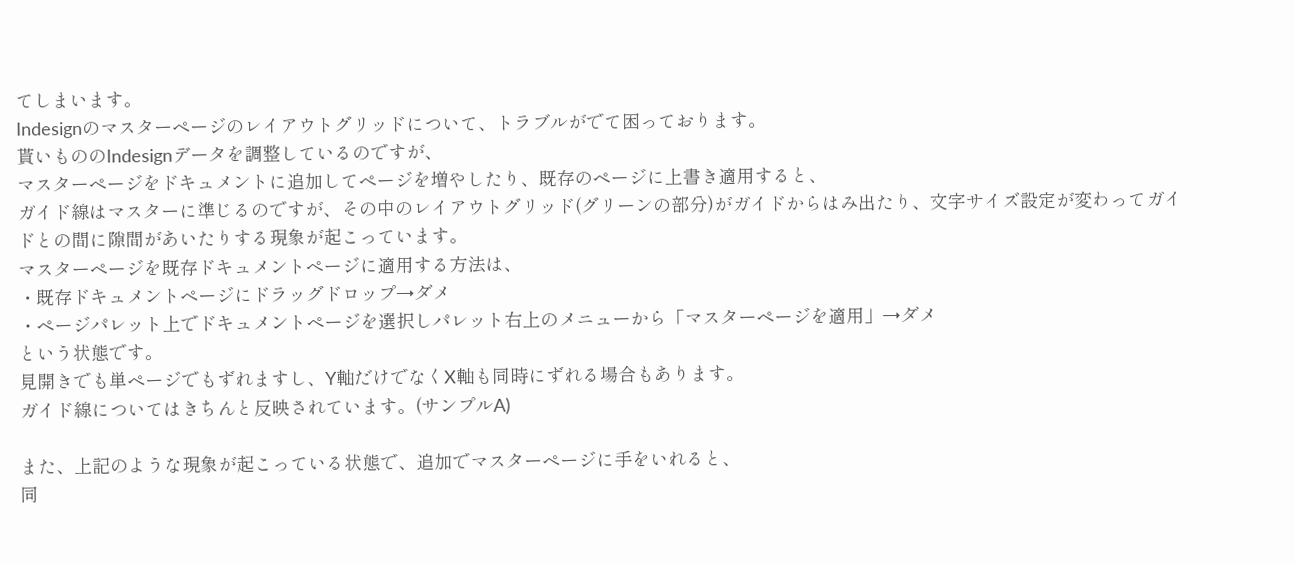てしまいます。
Indesignのマスターページのレイアウトグリッドについて、トラブルがでて困っております。
貰いもののIndesignデータを調整しているのですが、
マスターページをドキュメントに追加してページを増やしたり、既存のページに上書き適用すると、
ガイド線はマスターに準じるのですが、その中のレイアウトグリッド(グリーンの部分)がガイドからはみ出たり、文字サイズ設定が変わってガイドとの間に隙間があいたりする現象が起こっています。
マスターページを既存ドキュメントページに適用する方法は、
・既存ドキュメントページにドラッグドロップ→ダメ
・ページパレット上でドキュメントページを選択しパレット右上のメニューから「マスターページを適用」→ダメ
という状態です。
見開きでも単ページでもずれますし、Y軸だけでなくX軸も同時にずれる場合もあります。
ガイド線についてはきちんと反映されています。(サンプルA)

また、上記のような現象が起こっている状態で、追加でマスターページに手をいれると、
同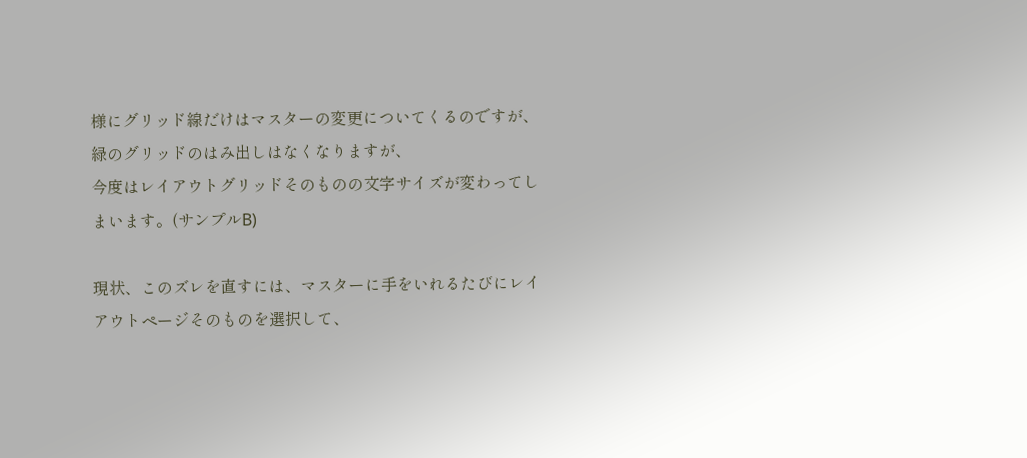様にグリッド線だけはマスターの変更についてくるのですが、
緑のグリッドのはみ出しはなくなりますが、
今度はレイアウトグリッドそのものの文字サイズが変わってしまいます。(サンプルB)

現状、このズレを直すには、マスターに手をいれるたびにレイアウトページそのものを選択して、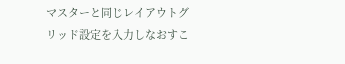マスターと同じレイアウトグリッド設定を入力しなおすこ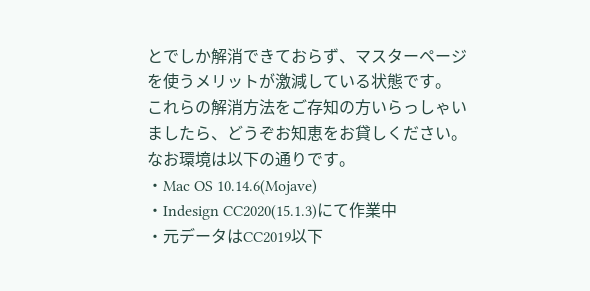とでしか解消できておらず、マスターページを使うメリットが激減している状態です。
これらの解消方法をご存知の方いらっしゃいましたら、どうぞお知恵をお貸しください。
なお環境は以下の通りです。
・Mac OS 10.14.6(Mojave)
・Indesign CC2020(15.1.3)にて作業中
・元データはCC2019以下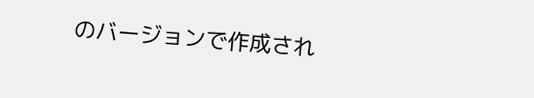のバージョンで作成され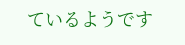ているようです